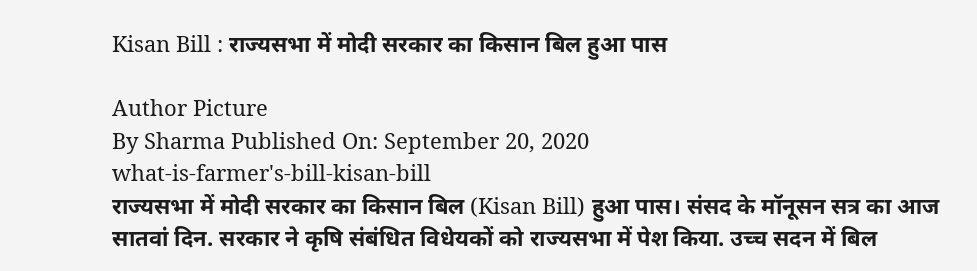Kisan Bill : राज्यसभा में मोदी सरकार का किसान बिल हुआ पास

Author Picture
By Sharma Published On: September 20, 2020
what-is-farmer's-bill-kisan-bill
राज्यसभा में मोदी सरकार का किसान बिल (Kisan Bill) हुआ पास। संसद के मॉनूसन सत्र का आज सातवां दिन. सरकार ने कृषि संबंधित विधेयकों को राज्यसभा में पेश किया. उच्च सदन में बिल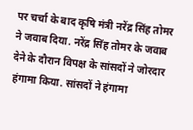पर चर्चा के बाद कृषि मंत्री नरेंद्र सिंह तोमर ने जवाब दिया. नरेंद्र सिंह तोमर के जवाब देने के दौरान विपक्ष के सांसदों ने जोरदार हंगामा किया. सांसदों ने हंगामा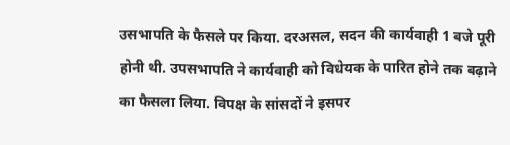उसभापति के फैसले पर किया. दरअसल, सदन की कार्यवाही 1 बजे पूरी होनी थी. उपसभापति ने कार्यवाही को विधेयक के पारित होने तक बढ़ाने का फैसला लिया. विपक्ष के सांसदों ने इसपर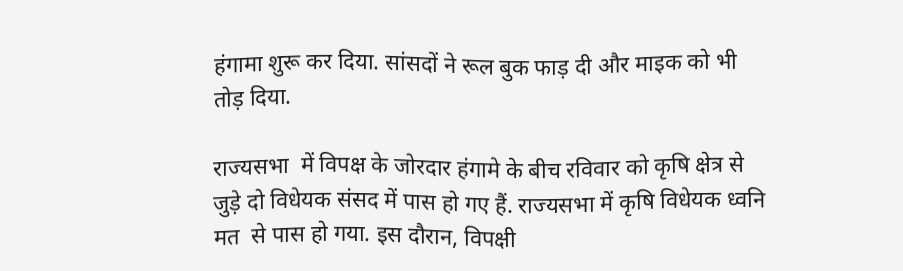हंगामा शुरू कर दिया. सांसदों ने रूल बुक फाड़ दी और माइक को भी तोड़ दिया.

राज्यसभा  में विपक्ष के जोरदार हंगामे के बीच रविवार को कृषि क्षेत्र से जुड़े दो विधेयक संसद में पास हो गए हैं. राज्यसभा में कृषि विधेयक ध्वनि मत  से पास हो गया. इस दौरान, विपक्षी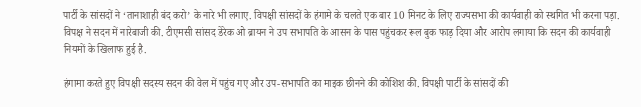पार्टी के सांसदों ने ‘तानाशाही बंद करो’ के नारे भी लगाए. विपक्षी सांसदों के हंगामे के चलते एक बार 10 मिनट के लिए राज्यसभा की कार्यवाही को स्थगित भी करना पड़ा. विपक्ष ने सदन में नारेबाजी की. टीएमसी सांसद डेरेक ओ ब्रायन ने उप सभापति के आसन के पास पहुंचकर रूल बुक फाड़ दिया और आरोप लगाया कि सदन की कार्यवाही नियमों के खिलाफ हुई है.

हंगामा करते हुए विपक्षी सदस्य सदन की वेल में पहुंच गए और उप-सभापति का माइक छीनने की कोशिश की. विपक्षी पार्टी के सांसदों की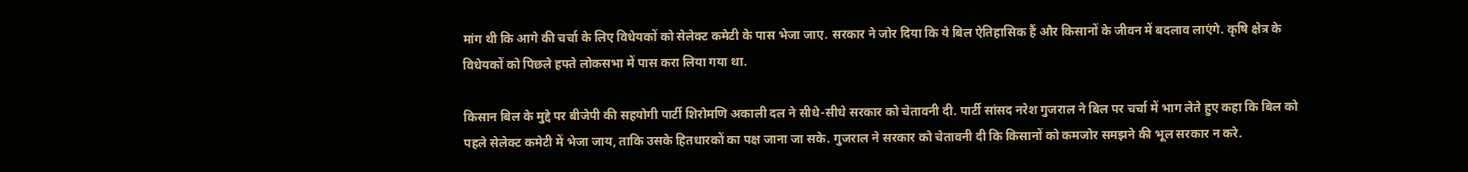मांग थी कि आगे की चर्चा के लिए विधेयकों को सेलेक्ट कमेटी के पास भेजा जाए. सरकार ने जोर दिया कि ये बिल ऐतिहासिक हैं और किसानों के जीवन में बदलाव लाएंगे. कृषि क्षेत्र के विधेयकों को पिछले हफ्ते लोकसभा में पास करा लिया गया था.

किसान बिल के मुद्दे पर बीजेपी की सहयोगी पार्टी शिरोमणि अकाली दल ने सीधे-सीधे सरकार को चेतावनी दी. पार्टी सांसद नरेश गुजराल ने बिल पर चर्चा में भाग लेते हुए कहा कि बिल को पहले सेलेक्ट कमेटी में भेजा जाय, ताकि उसके हितधारकों का पक्ष जाना जा सके. गुजराल ने सरकार को चेतावनी दी कि किसानों को कमजोर समझने की भूल सरकार न करे.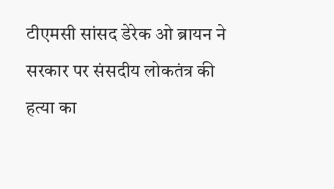टीएमसी सांसद डेरेक ओ ब्रायन ने सरकार पर संसदीय लोकतंत्र की हत्या का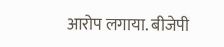आरोप लगाया. बीजेपी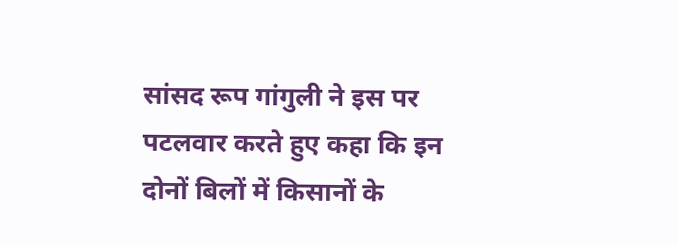सांसद रूप गांगुली ने इस पर पटलवार करते हुए कहा कि इन दोनों बिलों में किसानों के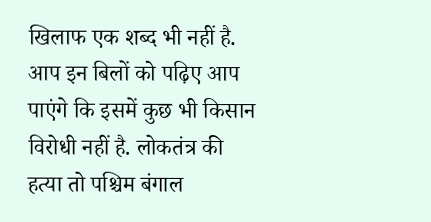खिलाफ एक शब्द भी नहीं है. आप इन बिलों को पढ़िए आप पाएंगे कि इसमें कुछ भी किसान विरोधी नहीं है. लोकतंत्र की हत्या तो पश्चिम बंगाल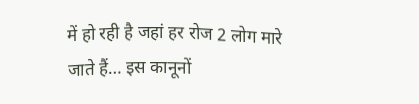में हो रही है जहां हर रोज 2 लोग मारे जाते हैं… इस कानूनों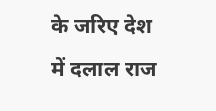के जरिए देश में दलाल राज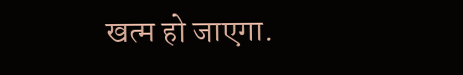खत्म हो जाएगा.